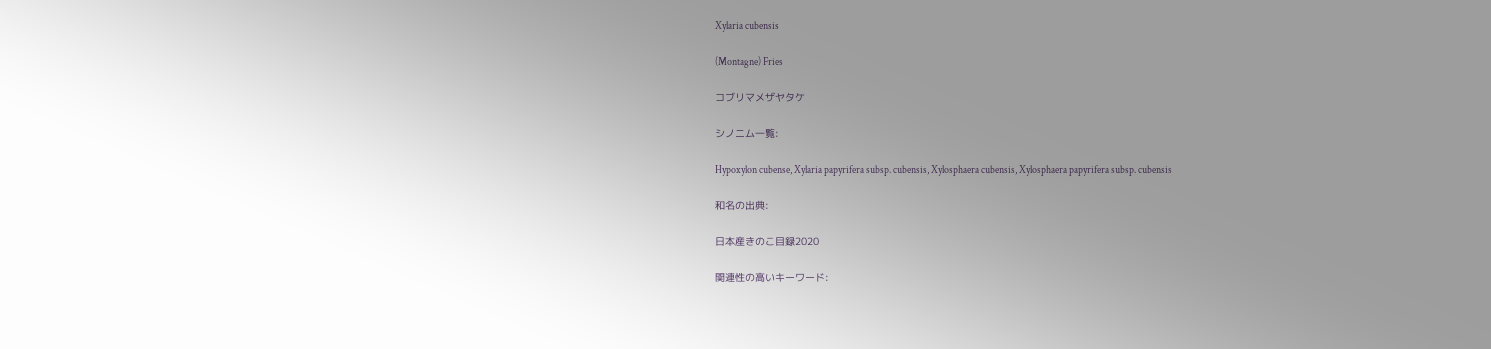Xylaria cubensis

(Montagne) Fries

コブリマメザヤタケ

シノニム一覧:

Hypoxylon cubense, Xylaria papyrifera subsp. cubensis, Xylosphaera cubensis, Xylosphaera papyrifera subsp. cubensis

和名の出典:

日本産きのこ目録2020

関連性の高いキーワード: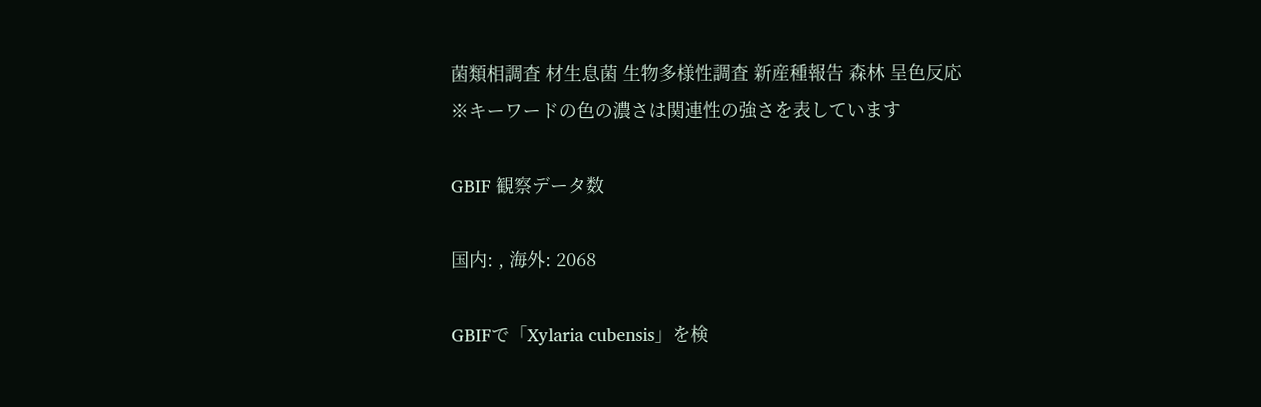菌類相調査 材生息菌 生物多様性調査 新産種報告 森林 呈色反応
※キーワードの色の濃さは関連性の強さを表しています

GBIF 観察データ数

国内: , 海外: 2068

GBIFで「Xylaria cubensis」を検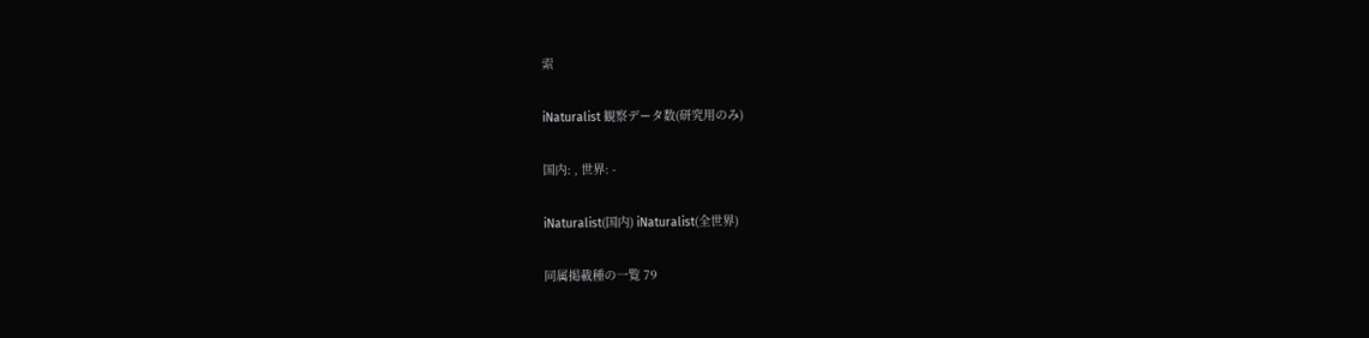索

iNaturalist 観察データ数(研究用のみ)

国内: , 世界: -

iNaturalist(国内) iNaturalist(全世界)

同属掲載種の一覧 79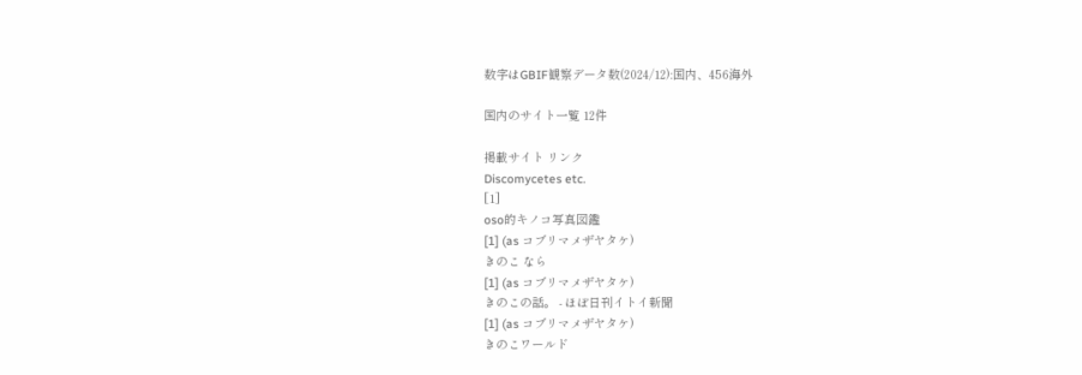数字はGBIF観察データ数(2024/12):国内、456海外

国内のサイト一覧 12件

掲載サイト リンク
Discomycetes etc.
[1]
oso的キノコ写真図鑑
[1] (as コブリマメザヤタケ)
きのこ なら
[1] (as コブリマメザヤタケ)
きのこの話。 - ほぼ日刊イトイ新聞
[1] (as コブリマメザヤタケ)
きのこワールド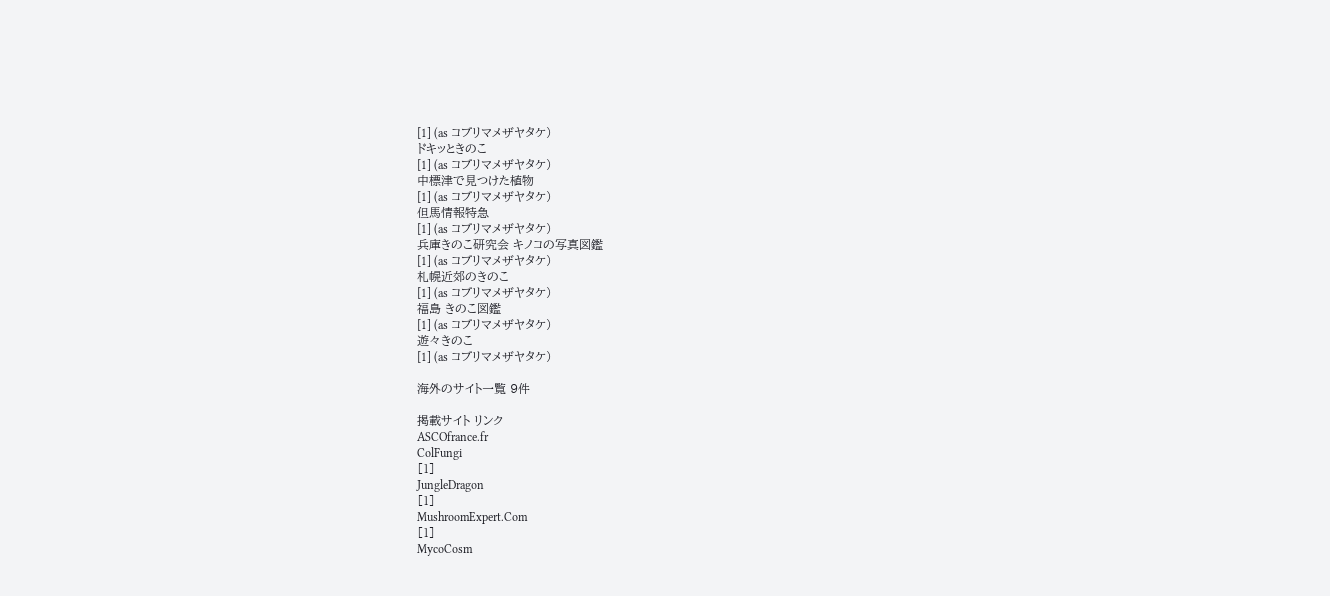[1] (as コブリマメザヤタケ)
ドキッときのこ
[1] (as コブリマメザヤタケ)
中標津で見つけた植物
[1] (as コブリマメザヤタケ)
但馬情報特急
[1] (as コブリマメザヤタケ)
兵庫きのこ研究会 キノコの写真図鑑
[1] (as コブリマメザヤタケ)
札幌近郊のきのこ
[1] (as コブリマメザヤタケ)
福島 きのこ図鑑
[1] (as コブリマメザヤタケ)
遊々きのこ
[1] (as コブリマメザヤタケ)

海外のサイト一覧 9件

掲載サイト リンク
ASCOfrance.fr
ColFungi
[1]
JungleDragon
[1]
MushroomExpert.Com
[1]
MycoCosm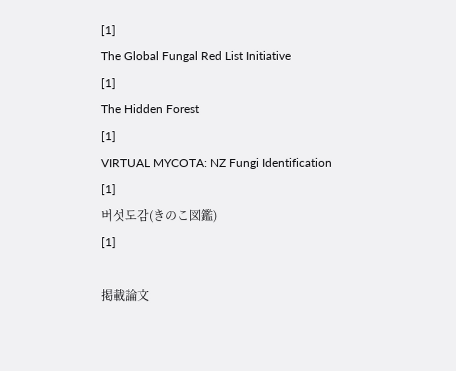[1]
The Global Fungal Red List Initiative
[1]
The Hidden Forest
[1]
VIRTUAL MYCOTA: NZ Fungi Identification
[1]
버섯도감(きのこ図鑑)
[1]

掲載論文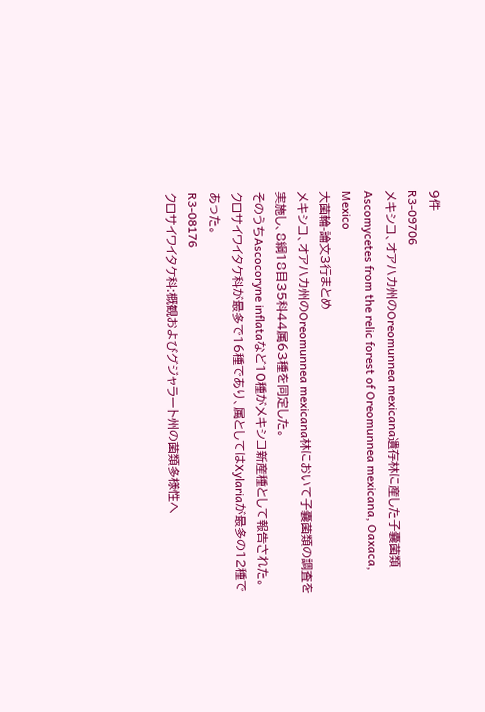9件
R3-09706
メキシコ、オアハカ州のOreomunnea mexicana遺存林に産した子嚢菌類
Ascomycetes from the relic forest of Oreomunnea mexicana, Oaxaca, Mexico
大菌輪-論文3行まとめ
メキシコ、オアハカ州のOreomunnea mexicana林において子嚢菌類の調査を実施し、8綱18目35科44属63種を同定した。
そのうちAscocoryne inflataなど10種がメキシコ新産種として報告された。
クロサイワイタケ科が最多で16種であり、属としてはXylariaが最多の12種であった。
R3-08176
クロサイワイタケ科:概観およびグジャラート州の菌類多様性へ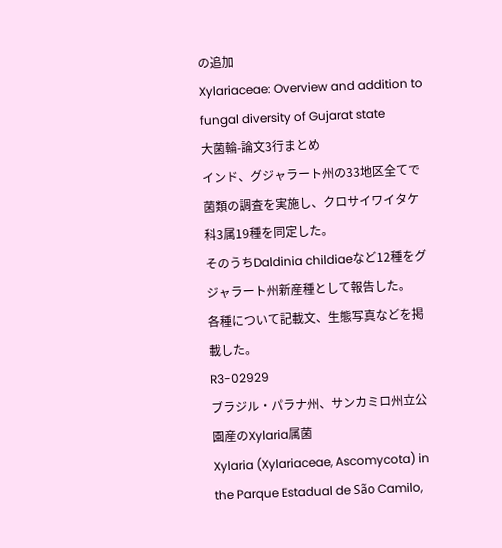の追加
Xylariaceae: Overview and addition to fungal diversity of Gujarat state
大菌輪-論文3行まとめ
インド、グジャラート州の33地区全てで菌類の調査を実施し、クロサイワイタケ科3属19種を同定した。
そのうちDaldinia childiaeなど12種をグジャラート州新産種として報告した。
各種について記載文、生態写真などを掲載した。
R3-02929
ブラジル・パラナ州、サンカミロ州立公園産のXylaria属菌
Xylaria (Xylariaceae, Ascomycota) in the Parque Estadual de São Camilo,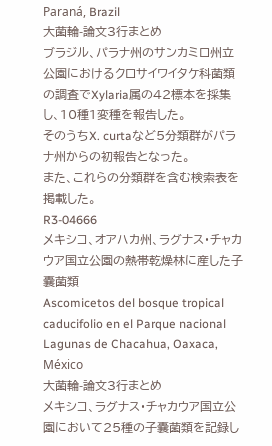Paraná, Brazil
大菌輪-論文3行まとめ
ブラジル、パラナ州のサンカミロ州立公園におけるクロサイワイタケ科菌類の調査でXylaria属の42標本を採集し、10種1変種を報告した。
そのうちX. curtaなど5分類群がパラナ州からの初報告となった。
また、これらの分類群を含む検索表を掲載した。
R3-04666
メキシコ、オアハカ州、ラグナス・チャカウア国立公園の熱帯乾燥林に産した子嚢菌類
Ascomicetos del bosque tropical caducifolio en el Parque nacional Lagunas de Chacahua, Oaxaca, México
大菌輪-論文3行まとめ
メキシコ、ラグナス・チャカウア国立公園において25種の子嚢菌類を記録し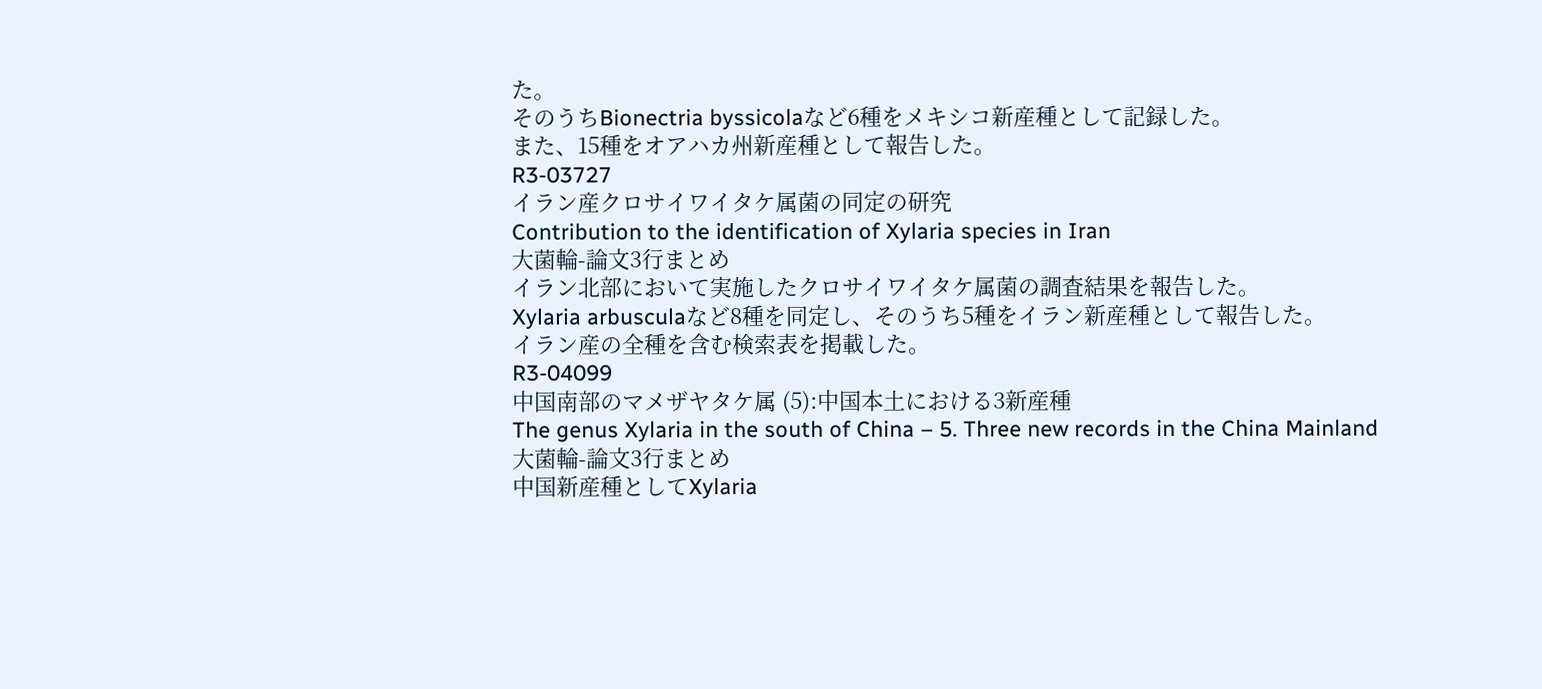た。
そのうちBionectria byssicolaなど6種をメキシコ新産種として記録した。
また、15種をオアハカ州新産種として報告した。
R3-03727
イラン産クロサイワイタケ属菌の同定の研究
Contribution to the identification of Xylaria species in Iran
大菌輪-論文3行まとめ
イラン北部において実施したクロサイワイタケ属菌の調査結果を報告した。
Xylaria arbusculaなど8種を同定し、そのうち5種をイラン新産種として報告した。
イラン産の全種を含む検索表を掲載した。
R3-04099
中国南部のマメザヤタケ属 (5):中国本土における3新産種
The genus Xylaria in the south of China – 5. Three new records in the China Mainland
大菌輪-論文3行まとめ
中国新産種としてXylaria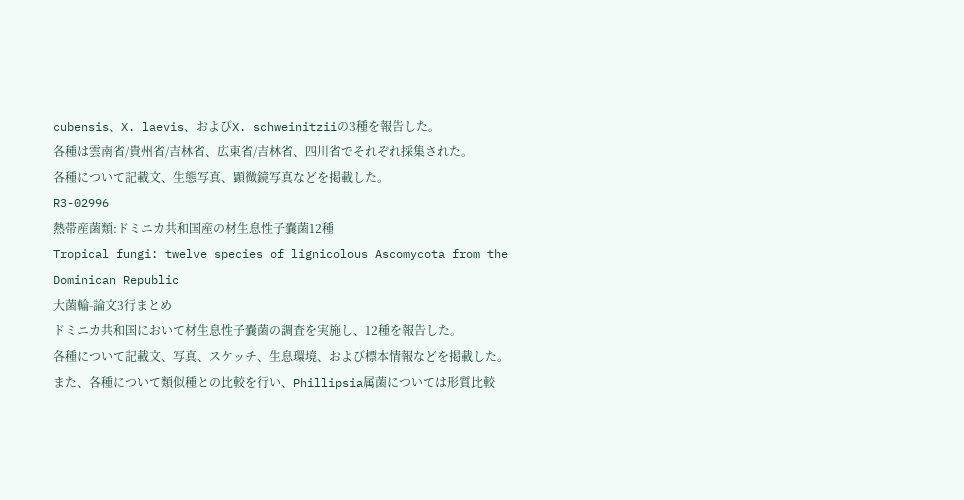cubensis、X. laevis、およびX. schweinitziiの3種を報告した。
各種は雲南省/貴州省/吉林省、広東省/吉林省、四川省でそれぞれ採集された。
各種について記載文、生態写真、顕微鏡写真などを掲載した。
R3-02996
熱帯産菌類:ドミニカ共和国産の材生息性子嚢菌12種
Tropical fungi: twelve species of lignicolous Ascomycota from the Dominican Republic
大菌輪-論文3行まとめ
ドミニカ共和国において材生息性子嚢菌の調査を実施し、12種を報告した。
各種について記載文、写真、スケッチ、生息環境、および標本情報などを掲載した。
また、各種について類似種との比較を行い、Phillipsia属菌については形質比較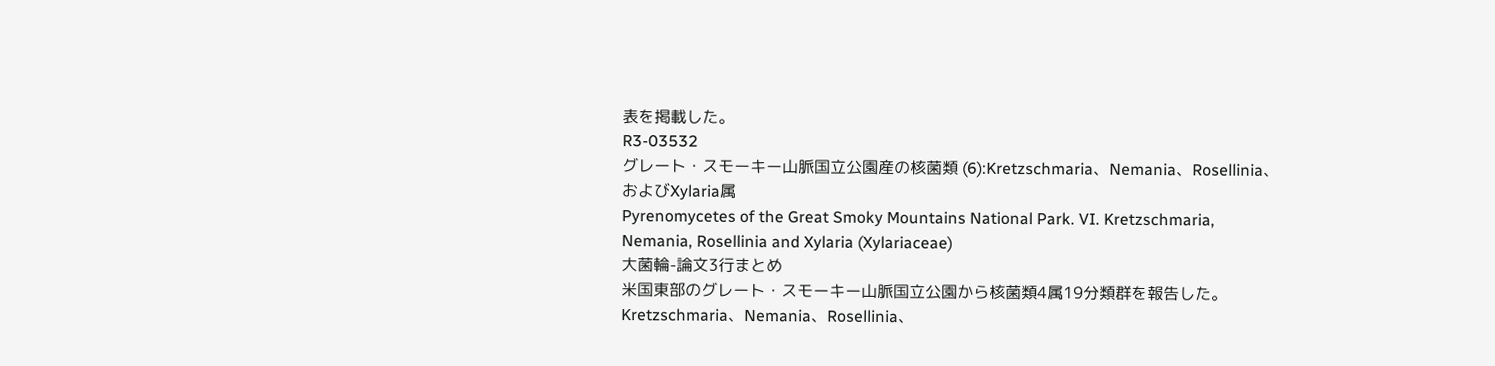表を掲載した。
R3-03532
グレート・スモーキー山脈国立公園産の核菌類 (6):Kretzschmaria、Nemania、Rosellinia、およびXylaria属
Pyrenomycetes of the Great Smoky Mountains National Park. VI. Kretzschmaria, Nemania, Rosellinia and Xylaria (Xylariaceae)
大菌輪-論文3行まとめ
米国東部のグレート・スモーキー山脈国立公園から核菌類4属19分類群を報告した。
Kretzschmaria、Nemania、Rosellinia、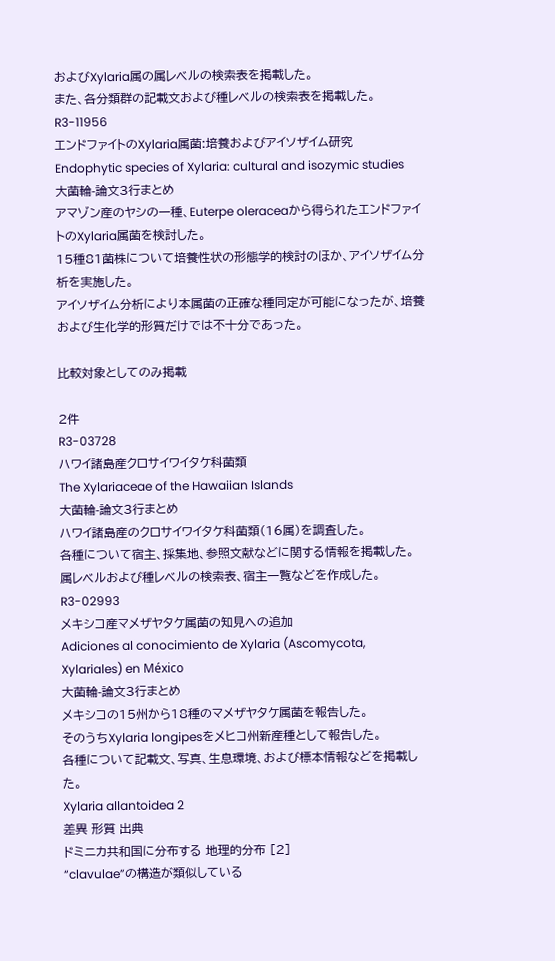およびXylaria属の属レベルの検索表を掲載した。
また、各分類群の記載文および種レベルの検索表を掲載した。
R3-11956
エンドファイトのXylaria属菌:培養およびアイソザイム研究
Endophytic species of Xylaria: cultural and isozymic studies
大菌輪-論文3行まとめ
アマゾン産のヤシの一種、Euterpe oleraceaから得られたエンドファイトのXylaria属菌を検討した。
15種81菌株について培養性状の形態学的検討のほか、アイソザイム分析を実施した。
アイソザイム分析により本属菌の正確な種同定が可能になったが、培養および生化学的形質だけでは不十分であった。

比較対象としてのみ掲載

2件
R3-03728
ハワイ諸島産クロサイワイタケ科菌類
The Xylariaceae of the Hawaiian Islands
大菌輪-論文3行まとめ
ハワイ諸島産のクロサイワイタケ科菌類(16属)を調査した。
各種について宿主、採集地、参照文献などに関する情報を掲載した。
属レベルおよび種レベルの検索表、宿主一覧などを作成した。
R3-02993
メキシコ産マメザヤタケ属菌の知見への追加
Adiciones al conocimiento de Xylaria (Ascomycota, Xylariales) en México
大菌輪-論文3行まとめ
メキシコの15州から18種のマメザヤタケ属菌を報告した。
そのうちXylaria longipesをメヒコ州新産種として報告した。
各種について記載文、写真、生息環境、および標本情報などを掲載した。
Xylaria allantoidea 2
差異 形質 出典
ドミニカ共和国に分布する 地理的分布 [2]
“clavulae”の構造が類似している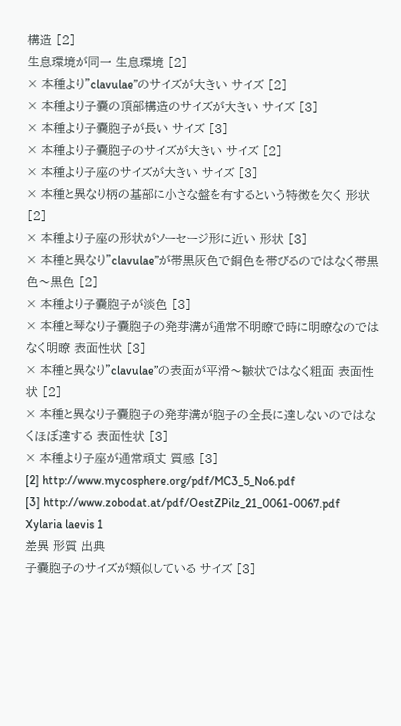構造 [2]
生息環境が同一 生息環境 [2]
× 本種より”clavulae”のサイズが大きい サイズ [2]
× 本種より子嚢の頂部構造のサイズが大きい サイズ [3]
× 本種より子嚢胞子が長い サイズ [3]
× 本種より子嚢胞子のサイズが大きい サイズ [2]
× 本種より子座のサイズが大きい サイズ [3]
× 本種と異なり柄の基部に小さな盤を有するという特徴を欠く 形状 [2]
× 本種より子座の形状がソーセージ形に近い 形状 [3]
× 本種と異なり”clavulae”が帯黒灰色で銅色を帯びるのではなく帯黒色〜黒色 [2]
× 本種より子嚢胞子が淡色 [3]
× 本種と琴なり子嚢胞子の発芽溝が通常不明瞭で時に明瞭なのではなく明瞭 表面性状 [3]
× 本種と異なり”clavulae”の表面が平滑〜皺状ではなく粗面 表面性状 [2]
× 本種と異なり子嚢胞子の発芽溝が胞子の全長に達しないのではなくほぼ達する 表面性状 [3]
× 本種より子座が通常頑丈 質感 [3]
[2] http://www.mycosphere.org/pdf/MC3_5_No6.pdf
[3] http://www.zobodat.at/pdf/OestZPilz_21_0061-0067.pdf
Xylaria laevis 1
差異 形質 出典
子嚢胞子のサイズが類似している サイズ [3]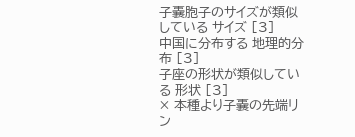子嚢胞子のサイズが類似している サイズ [3]
中国に分布する 地理的分布 [3]
子座の形状が類似している 形状 [3]
× 本種より子嚢の先端リン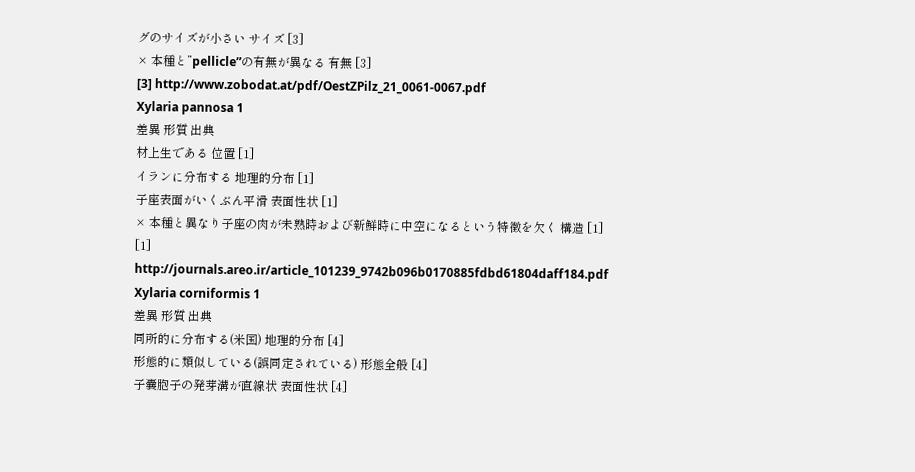グのサイズが小さい サイズ [3]
× 本種と”pellicle”の有無が異なる 有無 [3]
[3] http://www.zobodat.at/pdf/OestZPilz_21_0061-0067.pdf
Xylaria pannosa 1
差異 形質 出典
材上生である 位置 [1]
イランに分布する 地理的分布 [1]
子座表面がいくぶん平滑 表面性状 [1]
× 本種と異なり子座の肉が未熟時および新鮮時に中空になるという特徴を欠く 構造 [1]
[1] http://journals.areo.ir/article_101239_9742b096b0170885fdbd61804daff184.pdf
Xylaria corniformis 1
差異 形質 出典
同所的に分布する(米国) 地理的分布 [4]
形態的に類似している(誤同定されている) 形態全般 [4]
子嚢胞子の発芽溝が直線状 表面性状 [4]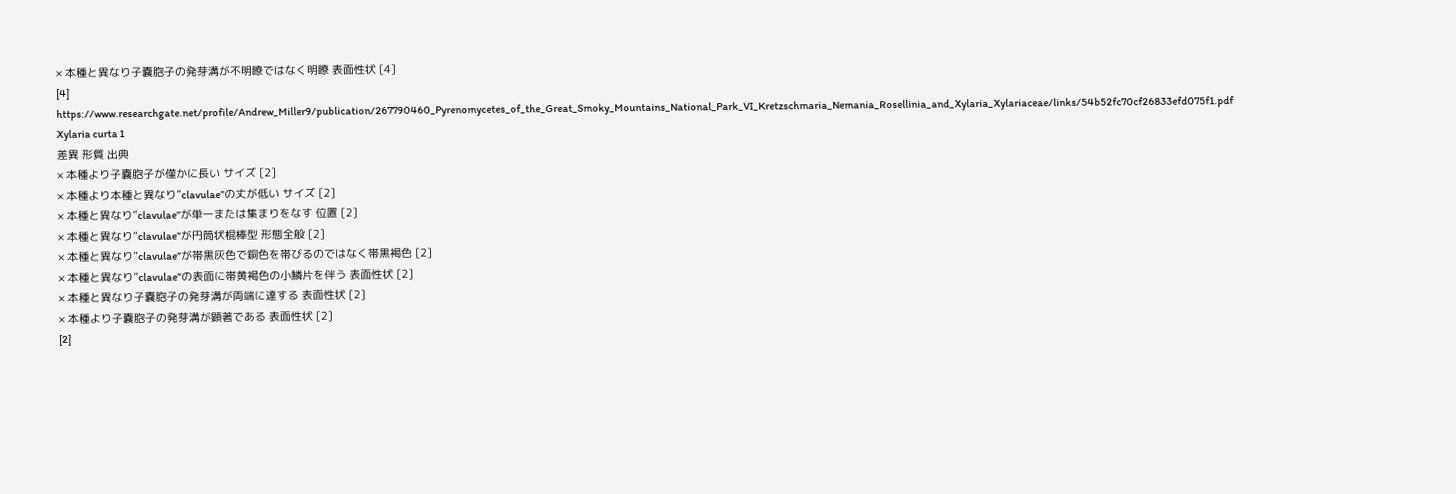× 本種と異なり子嚢胞子の発芽溝が不明瞭ではなく明瞭 表面性状 [4]
[4] https://www.researchgate.net/profile/Andrew_Miller9/publication/267790460_Pyrenomycetes_of_the_Great_Smoky_Mountains_National_Park_VI_Kretzschmaria_Nemania_Rosellinia_and_Xylaria_Xylariaceae/links/54b52fc70cf26833efd075f1.pdf
Xylaria curta 1
差異 形質 出典
× 本種より子嚢胞子が僅かに長い サイズ [2]
× 本種より本種と異なり”clavulae”の丈が低い サイズ [2]
× 本種と異なり”clavulae”が単一または集まりをなす 位置 [2]
× 本種と異なり”clavulae”が円筒状棍棒型 形態全般 [2]
× 本種と異なり”clavulae”が帯黒灰色で銅色を帯びるのではなく帯黒褐色 [2]
× 本種と異なり”clavulae”の表面に帯黄褐色の小鱗片を伴う 表面性状 [2]
× 本種と異なり子嚢胞子の発芽溝が両端に達する 表面性状 [2]
× 本種より子嚢胞子の発芽溝が顕著である 表面性状 [2]
[2]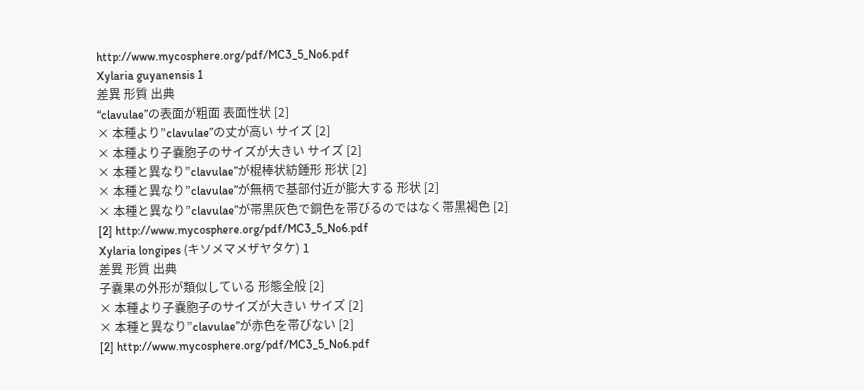http://www.mycosphere.org/pdf/MC3_5_No6.pdf
Xylaria guyanensis 1
差異 形質 出典
“clavulae”の表面が粗面 表面性状 [2]
× 本種より”clavulae”の丈が高い サイズ [2]
× 本種より子嚢胞子のサイズが大きい サイズ [2]
× 本種と異なり”clavulae”が棍棒状紡錘形 形状 [2]
× 本種と異なり”clavulae”が無柄で基部付近が膨大する 形状 [2]
× 本種と異なり”clavulae”が帯黒灰色で銅色を帯びるのではなく帯黒褐色 [2]
[2] http://www.mycosphere.org/pdf/MC3_5_No6.pdf
Xylaria longipes (キソメマメザヤタケ) 1
差異 形質 出典
子嚢果の外形が類似している 形態全般 [2]
× 本種より子嚢胞子のサイズが大きい サイズ [2]
× 本種と異なり”clavulae”が赤色を帯びない [2]
[2] http://www.mycosphere.org/pdf/MC3_5_No6.pdf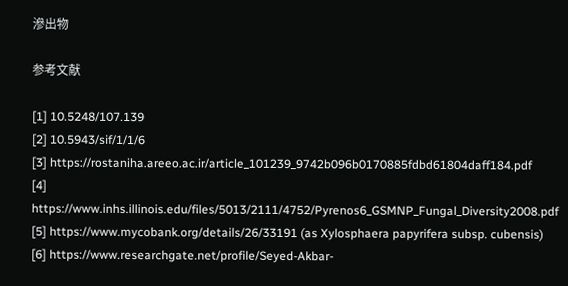滲出物

参考文献

[1] 10.5248/107.139
[2] 10.5943/sif/1/1/6
[3] https://rostaniha.areeo.ac.ir/article_101239_9742b096b0170885fdbd61804daff184.pdf
[4] https://www.inhs.illinois.edu/files/5013/2111/4752/Pyrenos6_GSMNP_Fungal_Diversity2008.pdf
[5] https://www.mycobank.org/details/26/33191 (as Xylosphaera papyrifera subsp. cubensis)
[6] https://www.researchgate.net/profile/Seyed-Akbar-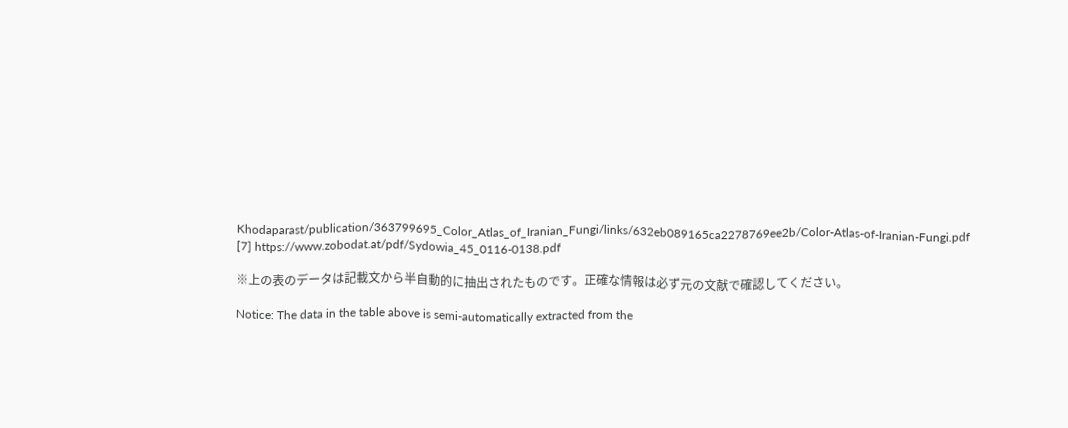Khodaparast/publication/363799695_Color_Atlas_of_Iranian_Fungi/links/632eb089165ca2278769ee2b/Color-Atlas-of-Iranian-Fungi.pdf
[7] https://www.zobodat.at/pdf/Sydowia_45_0116-0138.pdf

※上の表のデータは記載文から半自動的に抽出されたものです。正確な情報は必ず元の文献で確認してください。

Notice: The data in the table above is semi-automatically extracted from the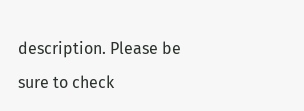description. Please be sure to check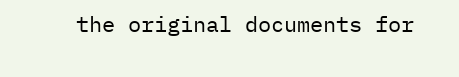the original documents for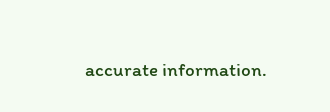accurate information.